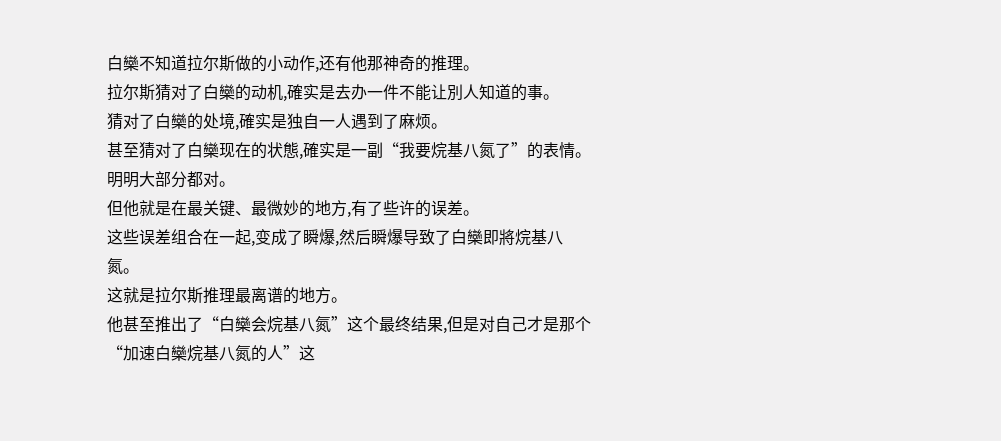白欒不知道拉尔斯做的小动作,还有他那神奇的推理。
拉尔斯猜对了白欒的动机,確实是去办一件不能让別人知道的事。
猜对了白欒的处境,確实是独自一人遇到了麻烦。
甚至猜对了白欒现在的状態,確实是一副“我要烷基八氮了”的表情。
明明大部分都对。
但他就是在最关键、最微妙的地方,有了些许的误差。
这些误差组合在一起,变成了瞬爆,然后瞬爆导致了白欒即將烷基八氮。
这就是拉尔斯推理最离谱的地方。
他甚至推出了“白欒会烷基八氮”这个最终结果,但是对自己才是那个“加速白欒烷基八氮的人”这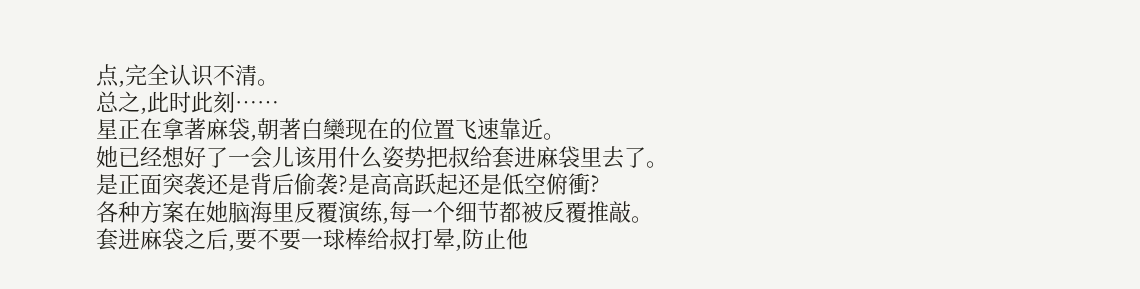点,完全认识不清。
总之,此时此刻……
星正在拿著麻袋,朝著白欒现在的位置飞速靠近。
她已经想好了一会儿该用什么姿势把叔给套进麻袋里去了。
是正面突袭还是背后偷袭?是高高跃起还是低空俯衝?
各种方案在她脑海里反覆演练,每一个细节都被反覆推敲。
套进麻袋之后,要不要一球棒给叔打晕,防止他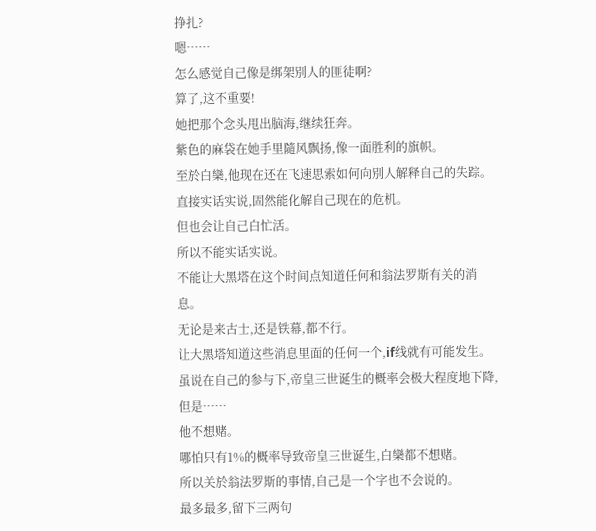挣扎?
嗯……
怎么感觉自己像是绑架別人的匪徒啊?
算了,这不重要!
她把那个念头甩出脑海,继续狂奔。
紫色的麻袋在她手里隨风飘扬,像一面胜利的旗帜。
至於白欒,他现在还在飞速思索如何向別人解释自己的失踪。
直接实话实说,固然能化解自己现在的危机。
但也会让自己白忙活。
所以不能实话实说。
不能让大黑塔在这个时间点知道任何和翁法罗斯有关的消息。
无论是来古士,还是铁幕,都不行。
让大黑塔知道这些消息里面的任何一个,if线就有可能发生。
虽说在自己的参与下,帝皇三世诞生的概率会极大程度地下降,但是……
他不想赌。
哪怕只有1%的概率导致帝皇三世诞生,白欒都不想赌。
所以关於翁法罗斯的事情,自己是一个字也不会说的。
最多最多,留下三两句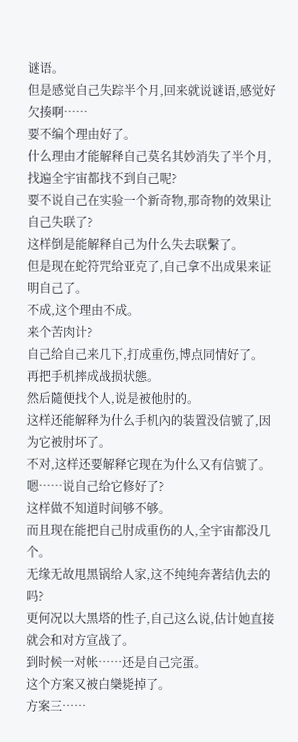谜语。
但是感觉自己失踪半个月,回来就说谜语,感觉好欠揍啊……
要不编个理由好了。
什么理由才能解释自己莫名其妙消失了半个月,找遍全宇宙都找不到自己呢?
要不说自己在实验一个新奇物,那奇物的效果让自己失联了?
这样倒是能解释自己为什么失去联繫了。
但是现在蛇符咒给亚克了,自己拿不出成果来证明自己了。
不成,这个理由不成。
来个苦肉计?
自己给自己来几下,打成重伤,博点同情好了。
再把手机摔成战损状態。
然后隨便找个人,说是被他肘的。
这样还能解释为什么手机內的装置没信號了,因为它被肘坏了。
不对,这样还要解释它现在为什么又有信號了。
嗯……说自己给它修好了?
这样做不知道时间够不够。
而且现在能把自己肘成重伤的人,全宇宙都没几个。
无缘无故甩黑锅给人家,这不纯纯奔著结仇去的吗?
更何况以大黑塔的性子,自己这么说,估计她直接就会和对方宣战了。
到时候一对帐……还是自己完蛋。
这个方案又被白欒毙掉了。
方案三……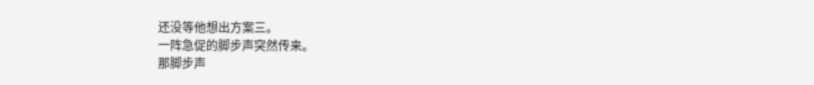还没等他想出方案三。
一阵急促的脚步声突然传来。
那脚步声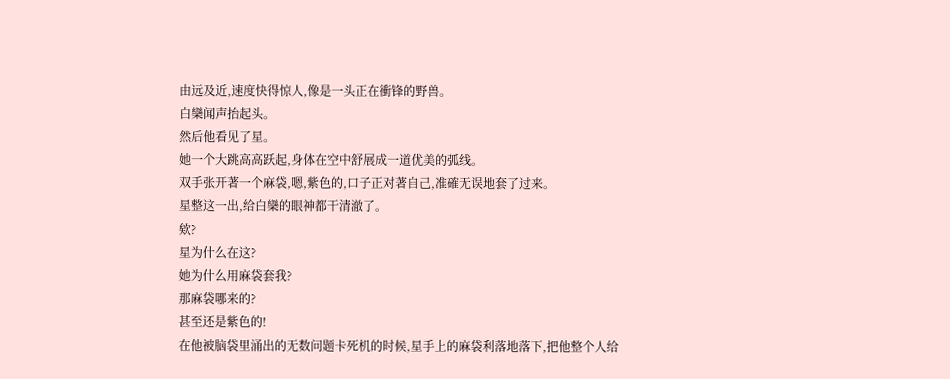由远及近,速度快得惊人,像是一头正在衝锋的野兽。
白欒闻声抬起头。
然后他看见了星。
她一个大跳高高跃起,身体在空中舒展成一道优美的弧线。
双手张开著一个麻袋,嗯,紫色的,口子正对著自己,准確无误地套了过来。
星整这一出,给白欒的眼神都干清澈了。
欸?
星为什么在这?
她为什么用麻袋套我?
那麻袋哪来的?
甚至还是紫色的!
在他被脑袋里涌出的无数问题卡死机的时候,星手上的麻袋利落地落下,把他整个人给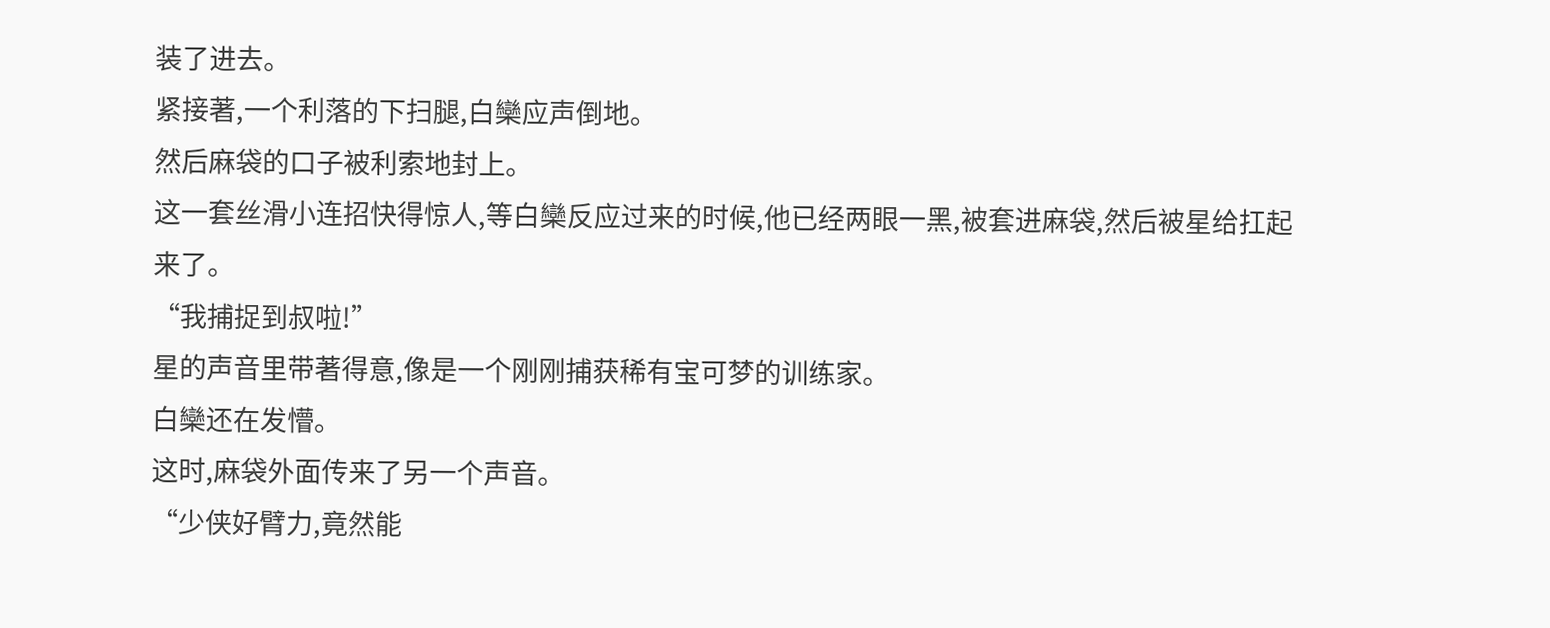装了进去。
紧接著,一个利落的下扫腿,白欒应声倒地。
然后麻袋的口子被利索地封上。
这一套丝滑小连招快得惊人,等白欒反应过来的时候,他已经两眼一黑,被套进麻袋,然后被星给扛起来了。
“我捕捉到叔啦!”
星的声音里带著得意,像是一个刚刚捕获稀有宝可梦的训练家。
白欒还在发懵。
这时,麻袋外面传来了另一个声音。
“少侠好臂力,竟然能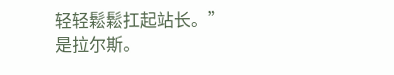轻轻鬆鬆扛起站长。”
是拉尔斯。